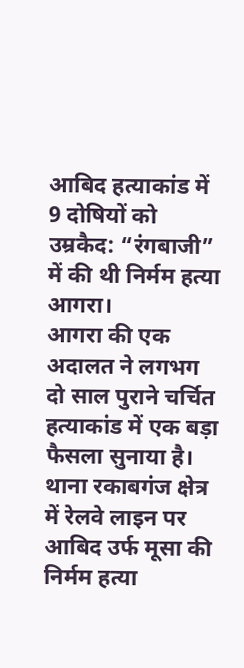आबिद हत्याकांड में 9 दोषियों को उम्रकैद: “रंगबाजी” में की थी निर्मम हत्या
आगरा।
आगरा की एक अदालत ने लगभग दो साल पुराने चर्चित हत्याकांड में एक बड़ा फैसला सुनाया है। थाना रकाबगंज क्षेत्र में रेलवे लाइन पर आबिद उर्फ मूसा की निर्मम हत्या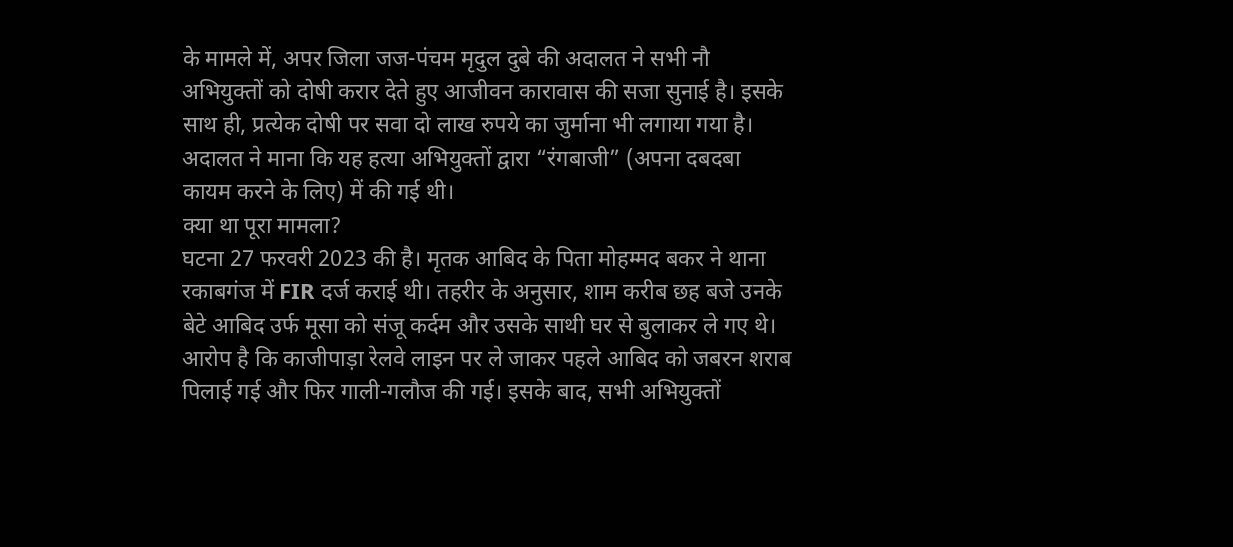के मामले में, अपर जिला जज-पंचम मृदुल दुबे की अदालत ने सभी नौ अभियुक्तों को दोषी करार देते हुए आजीवन कारावास की सजा सुनाई है। इसके साथ ही, प्रत्येक दोषी पर सवा दो लाख रुपये का जुर्माना भी लगाया गया है।
अदालत ने माना कि यह हत्या अभियुक्तों द्वारा “रंगबाजी” (अपना दबदबा कायम करने के लिए) में की गई थी।
क्या था पूरा मामला?
घटना 27 फरवरी 2023 की है। मृतक आबिद के पिता मोहम्मद बकर ने थाना रकाबगंज में FIR दर्ज कराई थी। तहरीर के अनुसार, शाम करीब छह बजे उनके बेटे आबिद उर्फ मूसा को संजू कर्दम और उसके साथी घर से बुलाकर ले गए थे।
आरोप है कि काजीपाड़ा रेलवे लाइन पर ले जाकर पहले आबिद को जबरन शराब पिलाई गई और फिर गाली-गलौज की गई। इसके बाद, सभी अभियुक्तों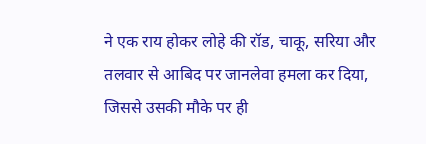ने एक राय होकर लोहे की रॉड, चाकू, सरिया और तलवार से आबिद पर जानलेवा हमला कर दिया, जिससे उसकी मौके पर ही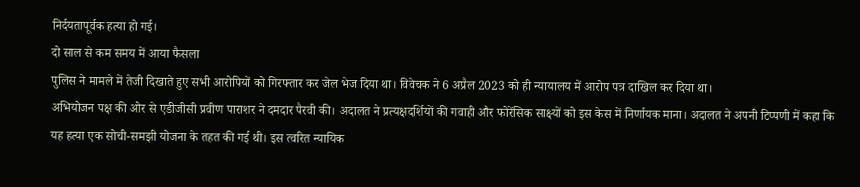निर्दयतापूर्वक हत्या हो गई।
दो साल से कम समय में आया फैसला
पुलिस ने मामले में तेजी दिखाते हुए सभी आरोपियों को गिरफ्तार कर जेल भेज दिया था। विवेचक ने 6 अप्रैल 2023 को ही न्यायालय में आरोप पत्र दाखिल कर दिया था।
अभियोजन पक्ष की ओर से एडीजीसी प्रवीण पाराशर ने दमदार पैरवी की। अदालत ने प्रत्यक्षदर्शियों की गवाही और फोरेंसिक साक्ष्यों को इस केस में निर्णायक माना। अदालत ने अपनी टिप्पणी में कहा कि यह हत्या एक सोची-समझी योजना के तहत की गई थी। इस त्वरित न्यायिक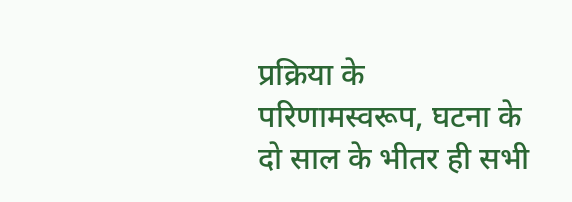प्रक्रिया के परिणामस्वरूप, घटना के दो साल के भीतर ही सभी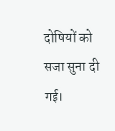दोषियों को सजा सुना दी गई।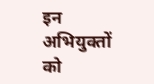इन अभियुक्तों को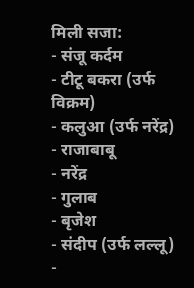मिली सजा:
- संजू कर्दम
- टीटू बकरा (उर्फ विक्रम)
- कलुआ (उर्फ नरेंद्र)
- राजाबाबू
- नरेंद्र
- गुलाब
- बृजेश
- संदीप (उर्फ लल्लू)
-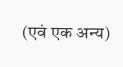(एवं एक अन्य)